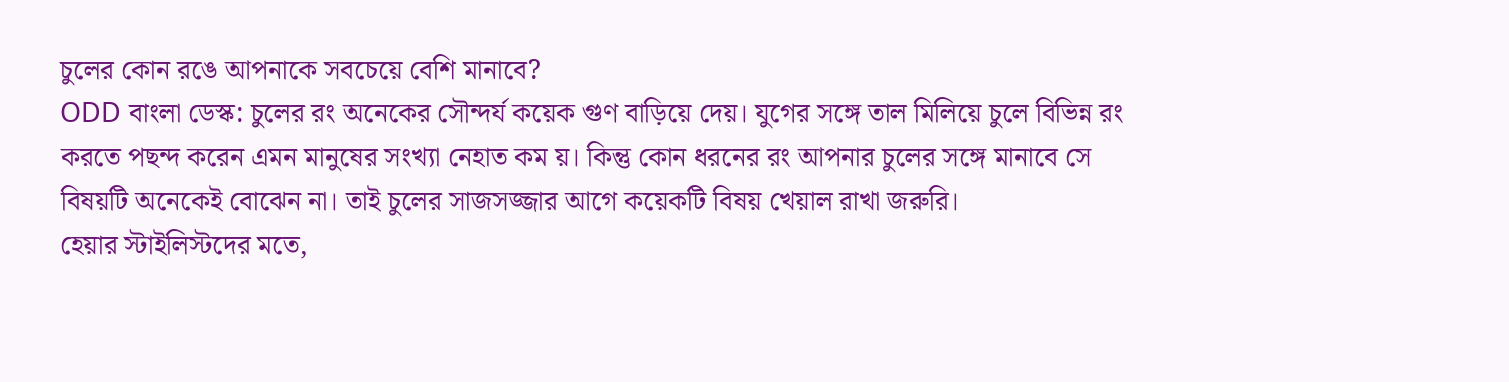চুলের কোন রঙে আপনাকে সবচেয়ে বেশি মানাবে?
ODD বাংলা ডেস্ক: চুলের রং অনেকের সৌন্দর্য কয়েক গুণ বাড়িয়ে দেয়। যুগের সঙ্গে তাল মিলিয়ে চুলে বিভিন্ন রং করতে পছন্দ করেন এমন মানুষের সংখ্যা নেহাত কম য়। কিন্তু কোন ধরনের রং আপনার চুলের সঙ্গে মানাবে সে বিষয়টি অনেকেই বোঝেন না। তাই চুলের সাজসজ্জার আগে কয়েকটি বিষয় খেয়াল রাখা জরুরি।
হেয়ার স্টাইলিস্টদের মতে,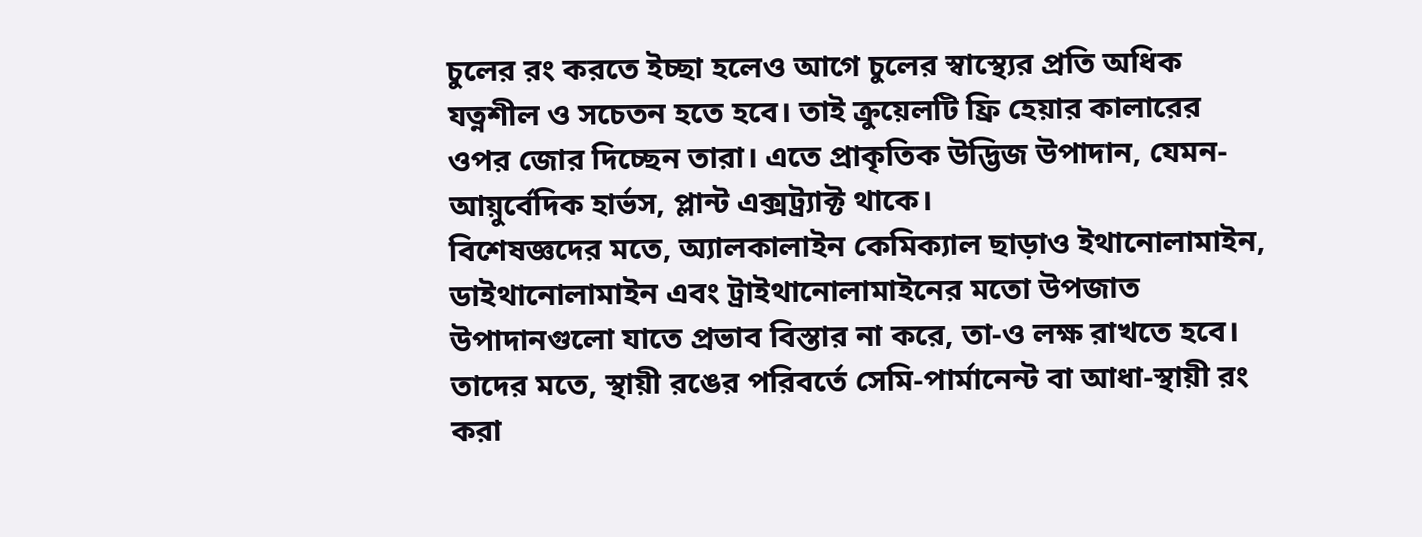চুলের রং করতে ইচ্ছা হলেও আগে চুলের স্বাস্থ্যের প্রতি অধিক যত্নশীল ও সচেতন হতে হবে। তাই ক্রুয়েলটি ফ্রি হেয়ার কালারের ওপর জোর দিচ্ছেন তারা। এতে প্রাকৃতিক উদ্ভিজ উপাদান, যেমন- আয়ুর্বেদিক হার্ভস, প্লান্ট এক্সট্র্যাক্ট থাকে।
বিশেষজ্ঞদের মতে, অ্যালকালাইন কেমিক্যাল ছাড়াও ইথানোলামাইন, ডাইথানোলামাইন এবং ট্রাইথানোলামাইনের মতো উপজাত উপাদানগুলো যাতে প্রভাব বিস্তার না করে, তা-ও লক্ষ রাখতে হবে। তাদের মতে, স্থায়ী রঙের পরিবর্তে সেমি-পার্মানেন্ট বা আধা-স্থায়ী রং করা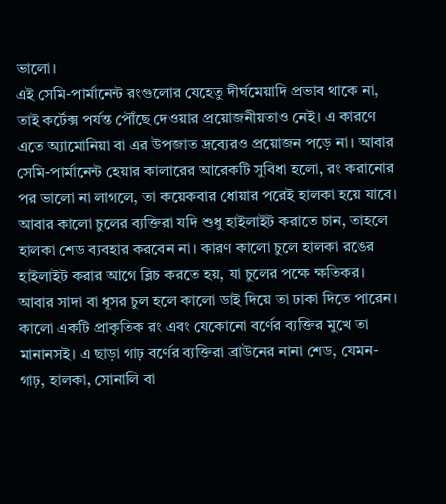ভালো।
এই সেমি-পার্মানেন্ট রংগুলোর যেহেতু দীর্ঘমেয়াদি প্রভাব থাকে না, তাই কর্টেক্স পর্যন্ত পৌঁছে দেওয়ার প্রয়োজনীয়তাও নেই। এ কারণে এতে অ্যামোনিয়া বা এর উপজাত দ্রব্যেরও প্রয়োজন পড়ে না। আবার সেমি-পার্মানেন্ট হেয়ার কালারের আরেকটি সুবিধা হলো, রং করানোর পর ভালো না লাগলে, তা কয়েকবার ধোয়ার পরেই হালকা হয়ে যাবে। আবার কালো চুলের ব্যক্তিরা যদি শুধু হাইলাইট করাতে চান, তাহলে হালকা শেড ব্যবহার করবেন না। কারণ কালো চুলে হালকা রঙের হাইলাইট করার আগে ব্লিচ করতে হয়, যা চুলের পক্ষে ক্ষতিকর।
আবার সাদা বা ধূসর চুল হলে কালো ডাই দিয়ে তা ঢাকা দিতে পারেন। কালো একটি প্রাকৃতিক রং এবং যেকোনো বর্ণের ব্যক্তির মুখে তা মানানসই। এ ছাড়া গাঢ় বর্ণের ব্যক্তিরা ব্রাউনের নানা শেড, যেমন- গাঢ়, হালকা, সোনালি বা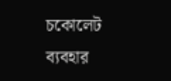চকোলেট ব্যবহার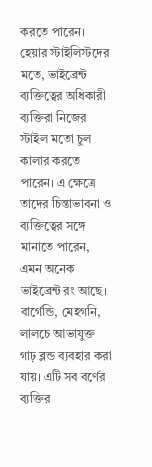করতে পারেন।
হেয়ার স্টাইলিস্টদের মতে, ভাইব্রেন্ট ব্যক্তিত্বের অধিকারী ব্যক্তিরা নিজের স্টাইল মতো চুল কালার করতে পারেন। এ ক্ষেত্রে তাদের চিন্তাভাবনা ও ব্যক্তিত্বের সঙ্গে মানাতে পারেন, এমন অনেক ভাইব্রেন্ট রং আছে। বার্গেন্ডি, মেহগনি, লালচে আভাযুক্ত গাঢ় ব্লন্ড ব্যবহার করা যায়। এটি সব বর্ণের ব্যক্তির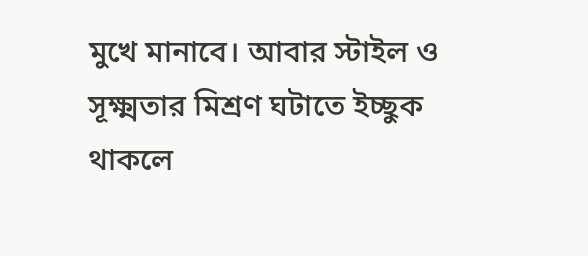মুখে মানাবে। আবার স্টাইল ও সূক্ষ্মতার মিশ্রণ ঘটাতে ইচ্ছুক থাকলে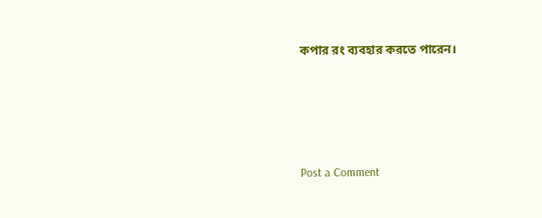কপার রং ব্যবহার করতে পারেন।





Post a Comment